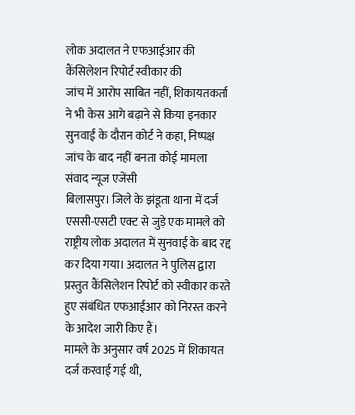लोक अदालत ने एफआईआर की कैंसिलेशन रिपोर्ट स्वीकार की
जांच में आरोप साबित नहीं, शिकायतकर्ता ने भी केस आगे बढ़ाने से किया इनकार
सुनवाई के दौरान कोर्ट ने कहा, निष्पक्ष जांच के बाद नहीं बनता कोई मामला
संवाद न्यूज एजेंसी
बिलासपुर। जिले के झंडूता थाना में दर्ज एससी-एसटी एक्ट से जुड़े एक मामले को राष्ट्रीय लोक अदालत में सुनवाई के बाद रद्द कर दिया गया। अदालत ने पुलिस द्वारा प्रस्तुत कैंसिलेशन रिपोर्ट को स्वीकार करते हुए संबंधित एफआईआर को निरस्त करने के आदेश जारी किए हैं।
मामले के अनुसार वर्ष 2025 में शिकायत दर्ज करवाई गई थी,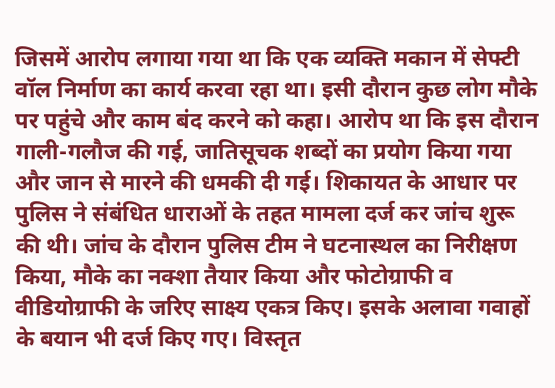जिसमें आरोप लगाया गया था कि एक व्यक्ति मकान में सेफ्टी वॉल निर्माण का कार्य करवा रहा था। इसी दौरान कुछ लोग मौके पर पहुंचे और काम बंद करने को कहा। आरोप था कि इस दौरान गाली-गलौज की गई, जातिसूचक शब्दों का प्रयोग किया गया और जान से मारने की धमकी दी गई। शिकायत के आधार पर पुलिस ने संबंधित धाराओं के तहत मामला दर्ज कर जांच शुरू की थी। जांच के दौरान पुलिस टीम ने घटनास्थल का निरीक्षण किया, मौके का नक्शा तैयार किया और फोटोग्राफी व वीडियोग्राफी के जरिए साक्ष्य एकत्र किए। इसके अलावा गवाहों के बयान भी दर्ज किए गए। विस्तृत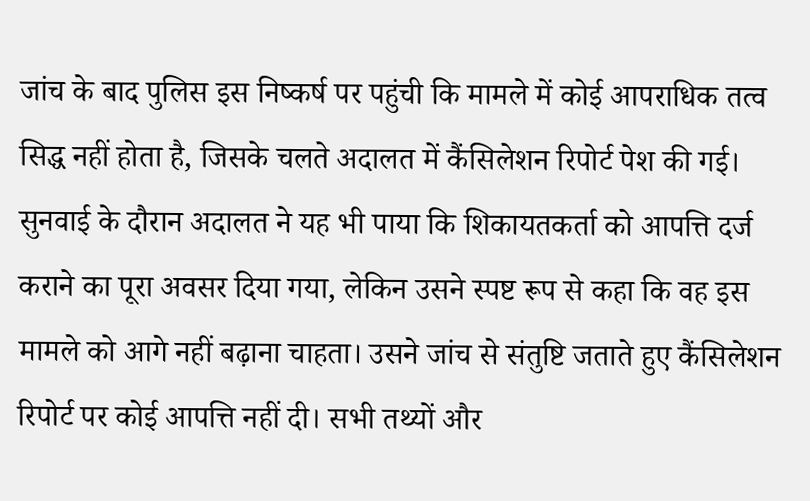जांच के बाद पुलिस इस निष्कर्ष पर पहुंची कि मामले में कोई आपराधिक तत्व सिद्ध नहीं होता है, जिसके चलते अदालत में कैंसिलेशन रिपोर्ट पेश की गई।
सुनवाई के दौरान अदालत ने यह भी पाया कि शिकायतकर्ता को आपत्ति दर्ज कराने का पूरा अवसर दिया गया, लेकिन उसने स्पष्ट रूप से कहा कि वह इस मामले को आगे नहीं बढ़ाना चाहता। उसने जांच से संतुष्टि जताते हुए कैंसिलेशन रिपोर्ट पर कोई आपत्ति नहीं दी। सभी तथ्यों और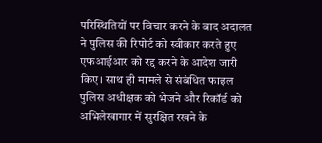परिस्थितियों पर विचार करने के बाद अदालत ने पुलिस की रिपोर्ट को स्वीकार करते हुए एफआईआर को रद्द करने के आदेश जारी किए। साथ ही मामले से संबंधित फाइल पुलिस अधीक्षक को भेजने और रिकॉर्ड को अभिलेखागार में सुरक्षित रखने के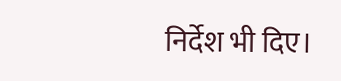निर्देश भी दिए।